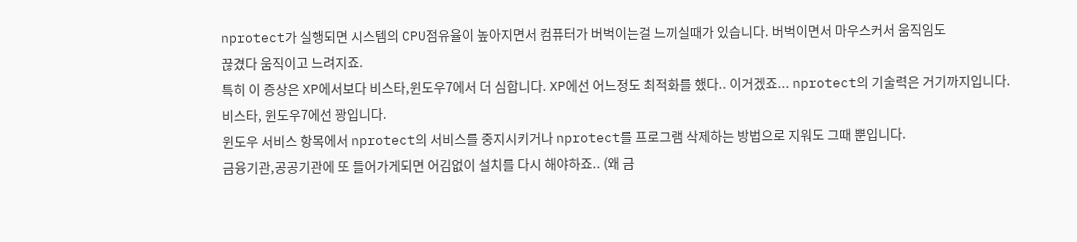nprotect가 실행되면 시스템의 CPU점유율이 높아지면서 컴퓨터가 버벅이는걸 느끼실때가 있습니다. 버벅이면서 마우스커서 움직임도
끊겼다 움직이고 느려지죠.
특히 이 증상은 XP에서보다 비스타,윈도우7에서 더 심합니다. XP에선 어느정도 최적화를 했다.. 이거겠죠... nprotect의 기술력은 거기까지입니다.
비스타, 윈도우7에선 꽝입니다.
윈도우 서비스 항목에서 nprotect의 서비스를 중지시키거나 nprotect를 프로그램 삭제하는 방법으로 지워도 그때 뿐입니다.
금융기관,공공기관에 또 들어가게되면 어김없이 설치를 다시 해야하죠.. (왜 금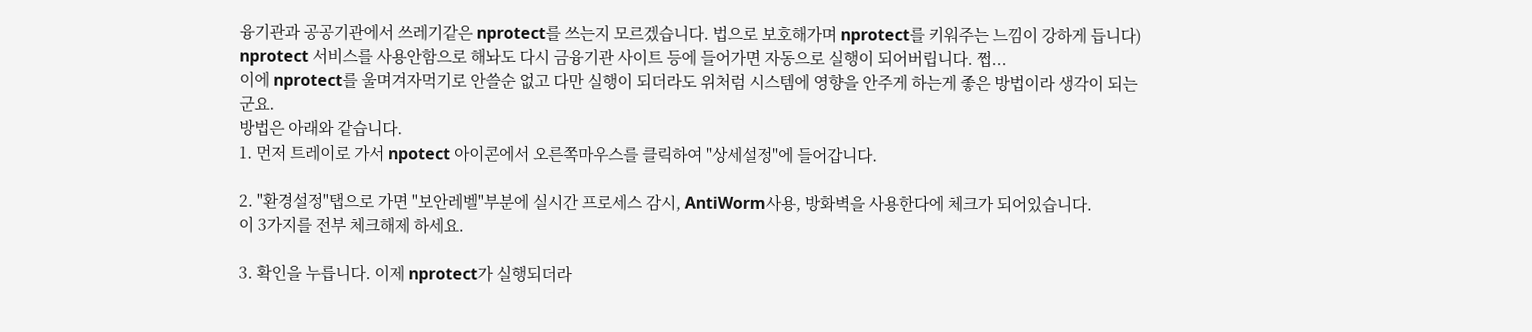융기관과 공공기관에서 쓰레기같은 nprotect를 쓰는지 모르겠습니다. 법으로 보호해가며 nprotect를 키워주는 느낌이 강하게 듭니다)
nprotect 서비스를 사용안함으로 해놔도 다시 금융기관 사이트 등에 들어가면 자동으로 실행이 되어버립니다. 쩝...
이에 nprotect를 울며겨자먹기로 안쓸순 없고 다만 실행이 되더라도 위처럼 시스템에 영향을 안주게 하는게 좋은 방법이라 생각이 되는군요.
방법은 아래와 같습니다.
1. 먼저 트레이로 가서 npotect 아이콘에서 오른쪽마우스를 클릭하여 "상세설정"에 들어갑니다.

2. "환경설정"탭으로 가면 "보안레벨"부분에 실시간 프로세스 감시, AntiWorm사용, 방화벽을 사용한다에 체크가 되어있습니다.
이 3가지를 전부 체크해제 하세요.

3. 확인을 누릅니다. 이제 nprotect가 실행되더라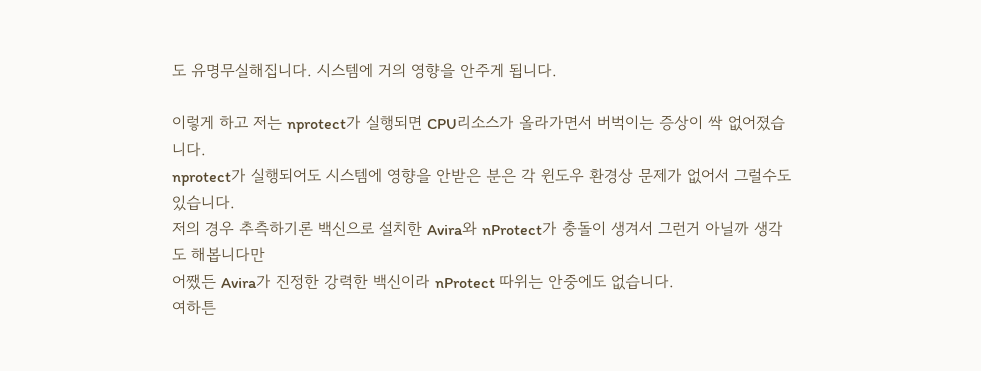도 유명무실해집니다. 시스템에 거의 영향을 안주게 됩니다.

이렇게 하고 저는 nprotect가 실행되면 CPU리소스가 올라가면서 버벅이는 증상이 싹 없어졌습니다.
nprotect가 실행되어도 시스템에 영향을 안받은 분은 각 윈도우 환경상 문제가 없어서 그럴수도 있습니다.
저의 경우 추측하기론 백신으로 설치한 Avira와 nProtect가 충돌이 생겨서 그런거 아닐까 생각도 해봅니다만
어쨌든 Avira가 진정한 강력한 백신이라 nProtect 따위는 안중에도 없습니다.
여하튼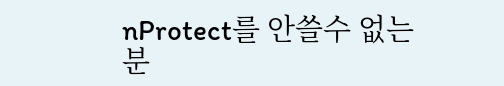nProtect를 안쓸수 없는 분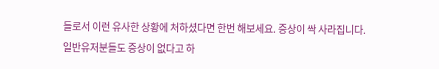들로서 이런 유사한 상황에 처하셨다면 한번 해보세요. 증상이 싹 사라집니다.
일반유저분들도 증상이 없다고 하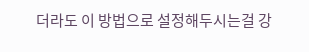더라도 이 방법으로 설정해두시는걸 강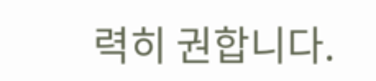력히 권합니다.